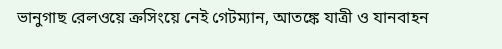ভানুগাছ রেলওয়ে ক্রসিংয়ে নেই গেটম্যান, আতঙ্কে যাত্রী ও যানবাহন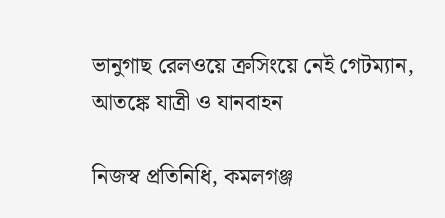ভানুগাছ রেলওয়ে ক্রসিংয়ে নেই গেটম্যান, আতঙ্কে যাত্রী ও যানবাহন

নিজস্ব প্রতিনিধি, কমলগঞ্জ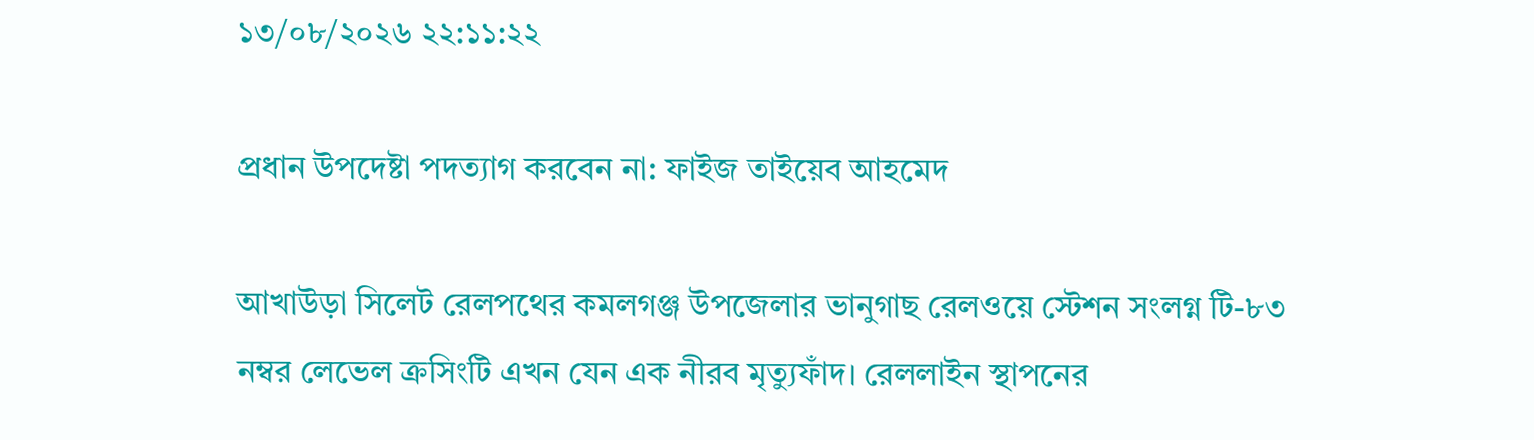১৩/০৮/২০২৬ ২২:১১:২২

প্রধান উপদেষ্টা পদত্যাগ করবেন না: ফাইজ তাইয়েব আহমেদ

আখাউড়া সিলেট রেলপথের কমলগঞ্জ উপজেলার ভানুগাছ রেলওয়ে স্টেশন সংলগ্ন টি-৮৩ নম্বর লেভেল ক্রসিংটি এখন যেন এক নীরব মৃত্যুফাঁদ। রেললাইন স্থাপনের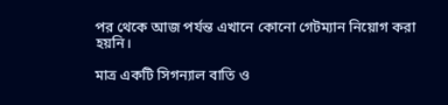পর থেকে আজ পর্যন্ত এখানে কোনো গেটম্যান নিয়োগ করা হয়নি।

মাত্র একটি সিগন্যাল বাতি ও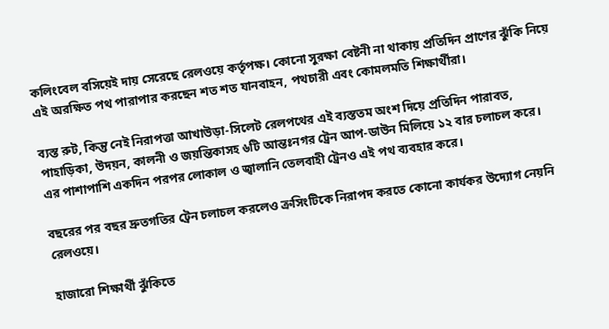কলিংবেল বসিয়েই দায় সেরেছে রেলওয়ে কর্তৃপক্ষ। কোনো সুরক্ষা বেষ্টনী না থাকায় প্রতিদিন প্রাণের ঝুঁকি নিয়ে এই অরক্ষিত পথ পারাপার করছেন শত শত যানবাহন, পথচারী এবং কোমলমতি শিক্ষার্থীরা।

ব্যস্ত রুট, কিন্তু নেই নিরাপত্তা আখাউড়া-সিলেট রেলপথের এই ব্যস্ততম অংশ দিয়ে প্রতিদিন পারাবত, পাহাড়িকা, উদয়ন, কালনী ও জয়ন্তিকাসহ ৬টি আন্তঃনগর ট্রেন আপ-ডাউন মিলিয়ে ১২ বার চলাচল করে। এর পাশাপাশি একদিন পরপর লোকাল ও জ্বালানি তেলবাহী ট্রেনও এই পথ ব্যবহার করে।

বছরের পর বছর দ্রুতগতির ট্রেন চলাচল করলেও ক্রসিংটিকে নিরাপদ করতে কোনো কার্যকর উদ্যোগ নেয়নি রেলওয়ে।

হাজারো শিক্ষার্থী ঝুঁকিতে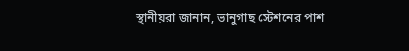স্থানীয়রা জানান, ভানুগাছ স্টেশনের পাশ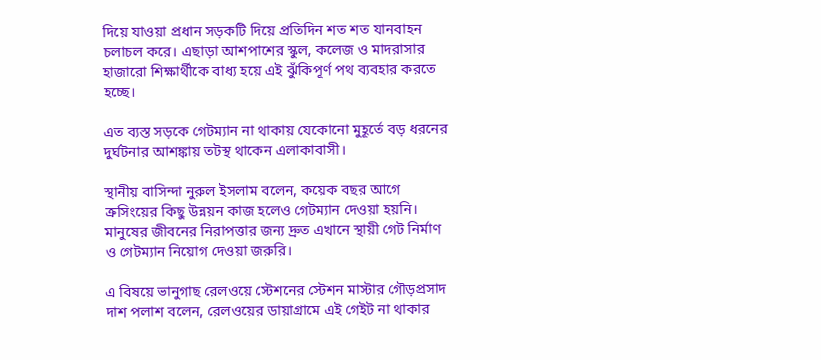দিয়ে যাওয়া প্রধান সড়কটি দিয়ে প্রতিদিন শত শত যানবাহন চলাচল করে। এছাড়া আশপাশের স্কুল, কলেজ ও মাদরাসার হাজারো শিক্ষার্থীকে বাধ্য হয়ে এই ঝুঁকিপূর্ণ পথ ব্যবহার করতে হচ্ছে।

এত ব্যস্ত সড়কে গেটম্যান না থাকায় যেকোনো মুহূর্তে বড় ধরনের দুর্ঘটনার আশঙ্কায় তটস্থ থাকেন এলাকাবাসী।

স্থানীয় বাসিন্দা নুরুল ইসলাম বলেন, কয়েক বছর আগে ক্রসিংয়ের কিছু উন্নয়ন কাজ হলেও গেটম্যান দেওয়া হয়নি। মানুষের জীবনের নিরাপত্তার জন্য দ্রুত এখানে স্থায়ী গেট নির্মাণ ও গেটম্যান নিয়োগ দেওয়া জরুরি।

এ বিষয়ে ভানুগাছ রেলওয়ে স্টেশনের স্টেশন মাস্টার গৌড়প্রসাদ দাশ পলাশ বলেন, রেলওয়ের ডায়াগ্রামে এই গেইট না থাকার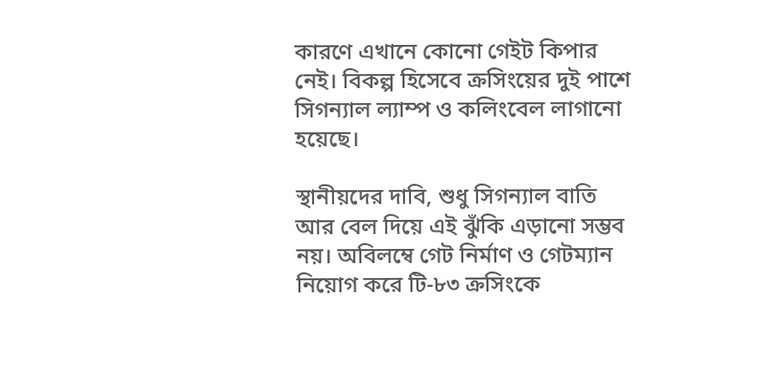কারণে এখানে কোনো গেইট কিপার নেই। বিকল্প হিসেবে ক্রসিংয়ের দুই পাশে সিগন্যাল ল্যাম্প ও কলিংবেল লাগানো হয়েছে।

স্থানীয়দের দাবি, শুধু সিগন্যাল বাতি আর বেল দিয়ে এই ঝুঁকি এড়ানো সম্ভব নয়। অবিলম্বে গেট নির্মাণ ও গেটম্যান নিয়োগ করে টি-৮৩ ক্রসিংকে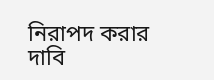নিরাপদ করার দাবি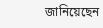জানিয়েছেন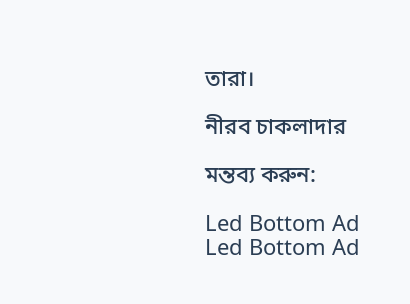তারা।

নীরব চাকলাদার

মন্তব্য করুন:

Led Bottom Ad
Led Bottom Ad